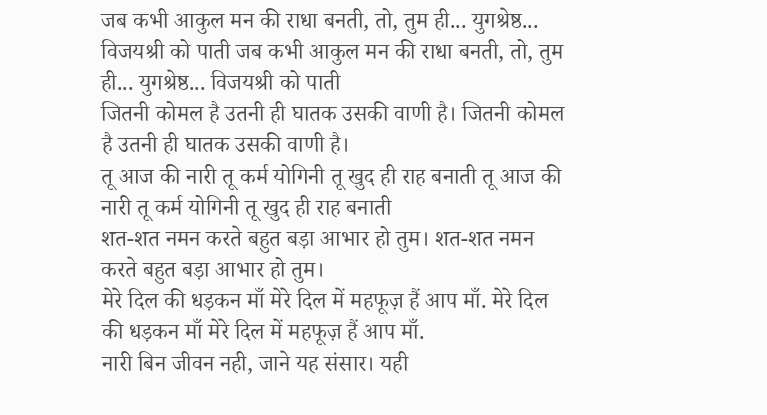जब कभी आकुल मन की राधा बनती, तो, तुम ही... युगश्रेष्ठ... विजयश्री को पाती जब कभी आकुल मन की राधा बनती, तो, तुम ही... युगश्रेष्ठ... विजयश्री को पाती
जितनी कोमल है उतनी ही घातक उसकी वाणी है। जितनी कोमल है उतनी ही घातक उसकी वाणी है।
तू आज की नारी तू कर्म योगिनी तू खुद ही राह बनाती तू आज की नारी तू कर्म योगिनी तू खुद ही राह बनाती
शत-शत नमन करते बहुत बड़ा आभार हो तुम। शत-शत नमन करते बहुत बड़ा आभार हो तुम।
मेरे दिल की धड़कन माँ मेरे दिल में महफूज़ हैं आप माँ. मेरे दिल की धड़कन माँ मेरे दिल में महफूज़ हैं आप माँ.
नारी बिन जीवन नही, जाने यह संसार। यही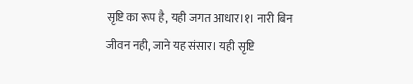सृष्टि का रूप है, यही जगत आधार।१। नारी बिन जीवन नही, जाने यह संसार। यही सृष्टि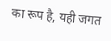का रूप है, यही जगत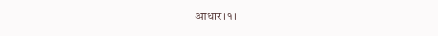आधार।१।